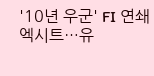'10년 우군' FI 연쇄 엑시트…유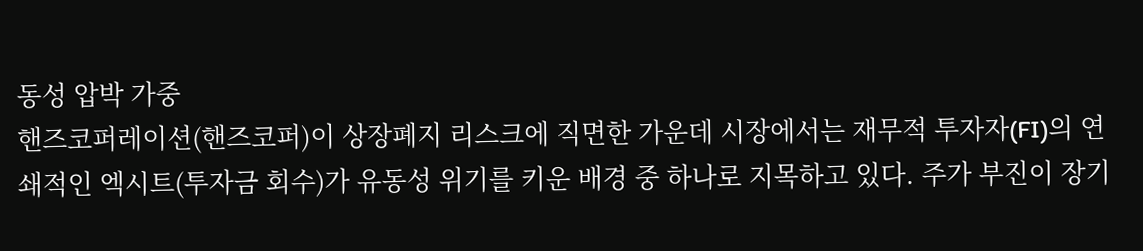동성 압박 가중
핸즈코퍼레이션(핸즈코퍼)이 상장폐지 리스크에 직면한 가운데 시장에서는 재무적 투자자(FI)의 연쇄적인 엑시트(투자금 회수)가 유동성 위기를 키운 배경 중 하나로 지목하고 있다. 주가 부진이 장기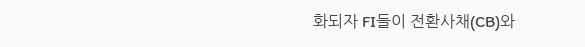화되자 FI들이 전환사채(CB)와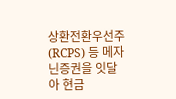상환전환우선주(RCPS) 등 메자닌증권을 잇달아 현금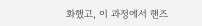화했고, 이 과정에서 핸즈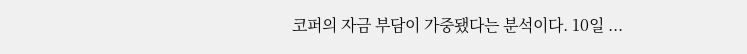코퍼의 자금 부담이 가중됐다는 분석이다. 10일 ...